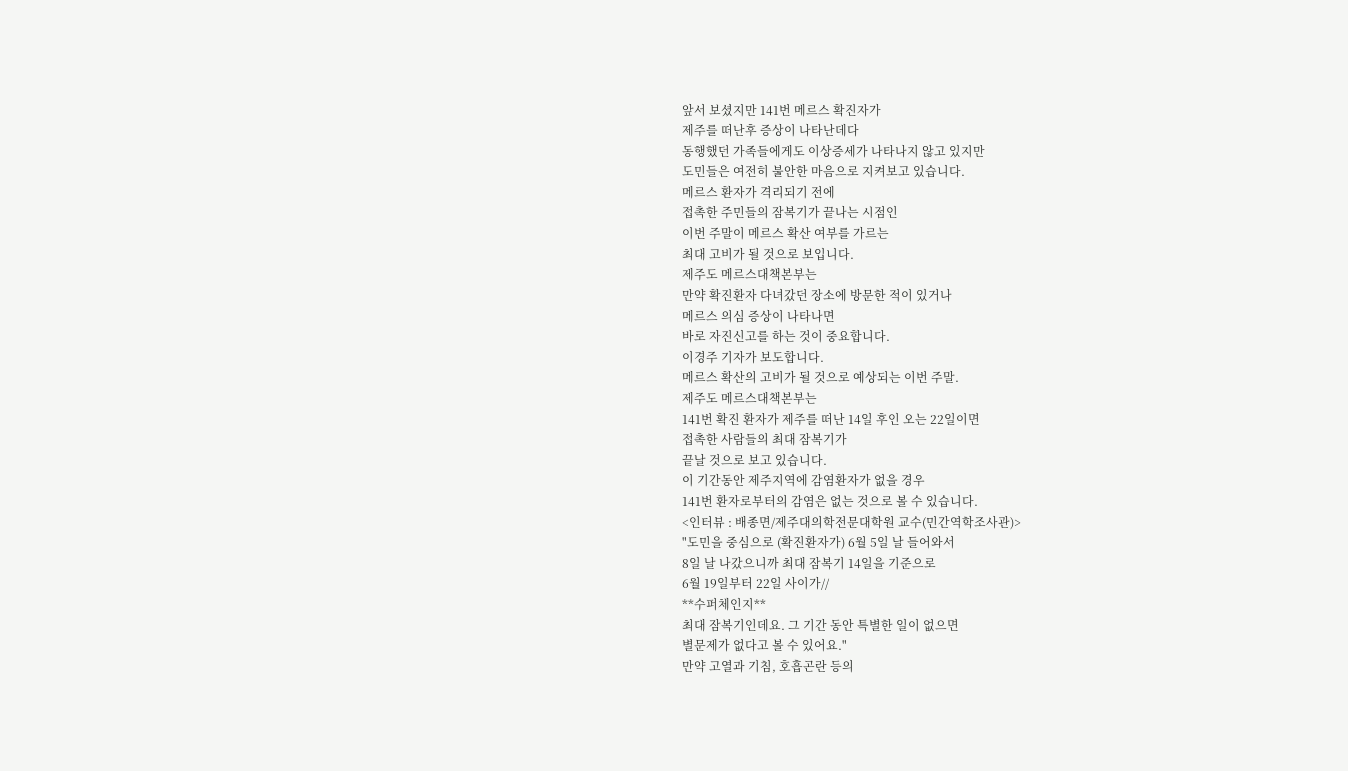앞서 보셨지만 141번 메르스 확진자가
제주를 떠난후 증상이 나타난데다
동행했던 가족들에게도 이상증세가 나타나지 않고 있지만
도민들은 여전히 불안한 마음으로 지켜보고 있습니다.
메르스 환자가 격리되기 전에
접촉한 주민들의 잠복기가 끝나는 시점인
이번 주말이 메르스 확산 여부를 가르는
최대 고비가 될 것으로 보입니다.
제주도 메르스대책본부는
만약 확진환자 다녀갔던 장소에 방문한 적이 있거나
메르스 의심 증상이 나타나면
바로 자진신고를 하는 것이 중요합니다.
이경주 기자가 보도합니다.
메르스 확산의 고비가 될 것으로 예상되는 이번 주말.
제주도 메르스대책본부는
141번 확진 환자가 제주를 떠난 14일 후인 오는 22일이면
접촉한 사람들의 최대 잠복기가
끝날 것으로 보고 있습니다.
이 기간동안 제주지역에 감염환자가 없을 경우
141번 환자로부터의 감염은 없는 것으로 볼 수 있습니다.
<인터뷰 : 배종면/제주대의학전문대학원 교수(민간역학조사관)>
"도민을 중심으로 (확진환자가) 6월 5일 날 들어와서
8일 날 나갔으니까 최대 잠복기 14일을 기준으로
6월 19일부터 22일 사이가//
**수퍼체인지**
최대 잠복기인데요. 그 기간 동안 특별한 일이 없으면
별문제가 없다고 볼 수 있어요."
만약 고열과 기침, 호흡곤란 등의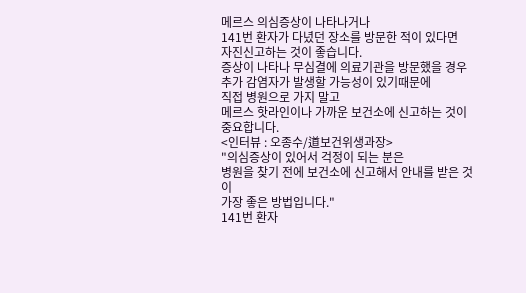메르스 의심증상이 나타나거나
141번 환자가 다녔던 장소를 방문한 적이 있다면
자진신고하는 것이 좋습니다.
증상이 나타나 무심결에 의료기관을 방문했을 경우
추가 감염자가 발생할 가능성이 있기때문에
직접 병원으로 가지 말고
메르스 핫라인이나 가까운 보건소에 신고하는 것이 중요합니다.
<인터뷰 : 오종수/道보건위생과장>
"의심증상이 있어서 걱정이 되는 분은
병원을 찾기 전에 보건소에 신고해서 안내를 받은 것이
가장 좋은 방법입니다."
141번 환자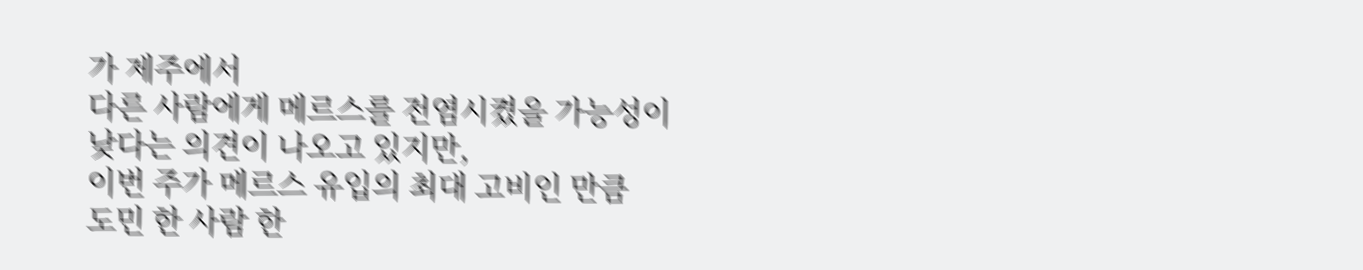가 제주에서
다른 사람에게 메르스를 전염시켰을 가능성이
낮다는 의견이 나오고 있지만,
이번 주가 메르스 유입의 최대 고비인 만큼
도민 한 사람 한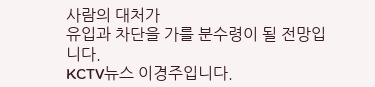사람의 대처가
유입과 차단을 가를 분수령이 될 전망입니다.
KCTV뉴스 이경주입니다.